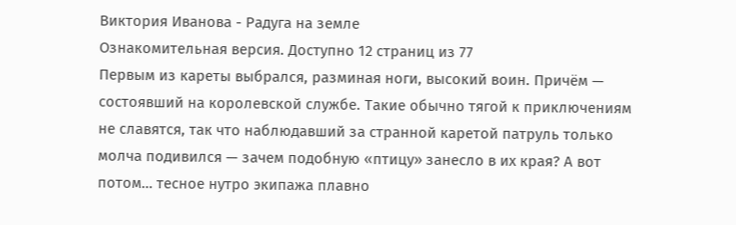Виктория Иванова - Радуга на земле
Ознакомительная версия. Доступно 12 страниц из 77
Первым из кареты выбрался, разминая ноги, высокий воин. Причём — состоявший на королевской службе. Такие обычно тягой к приключениям не славятся, так что наблюдавший за странной каретой патруль только молча подивился — зачем подобную «птицу» занесло в их края? А вот потом… тесное нутро экипажа плавно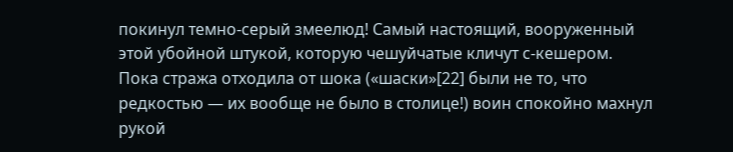покинул темно-серый змеелюд! Самый настоящий, вооруженный этой убойной штукой, которую чешуйчатые кличут с-кешером.
Пока стража отходила от шока («шаски»[22] были не то, что редкостью — их вообще не было в столице!) воин спокойно махнул рукой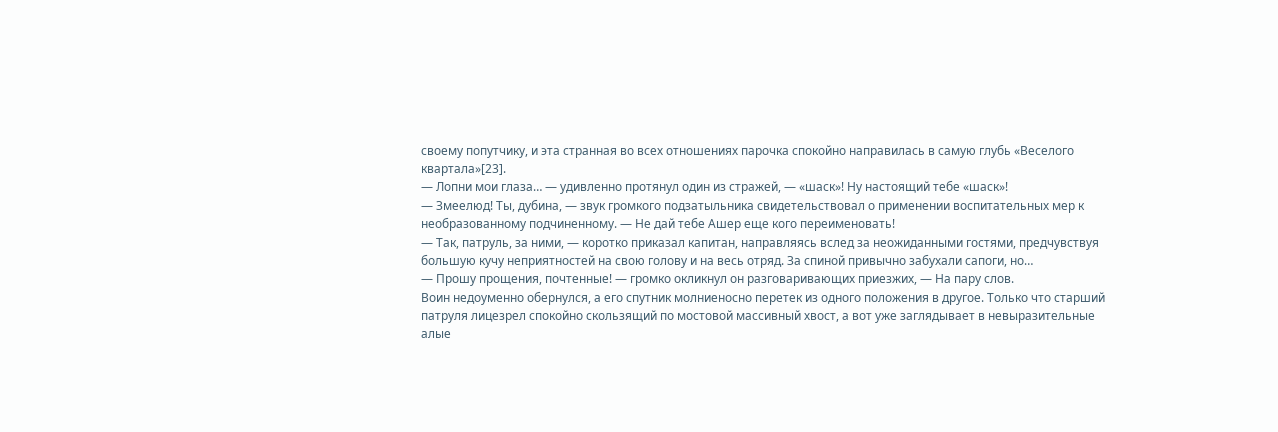своему попутчику, и эта странная во всех отношениях парочка спокойно направилась в самую глубь «Веселого квартала»[23].
— Лопни мои глаза… — удивленно протянул один из стражей, — «шаск»! Ну настоящий тебе «шаск»!
— Змеелюд! Ты, дубина, — звук громкого подзатыльника свидетельствовал о применении воспитательных мер к необразованному подчиненному. — Не дай тебе Ашер еще кого переименовать!
— Так, патруль, за ними, — коротко приказал капитан, направляясь вслед за неожиданными гостями, предчувствуя большую кучу неприятностей на свою голову и на весь отряд. За спиной привычно забухали сапоги, но…
— Прошу прощения, почтенные! — громко окликнул он разговаривающих приезжих, — На пару слов.
Воин недоуменно обернулся, а его спутник молниеносно перетек из одного положения в другое. Только что старший патруля лицезрел спокойно скользящий по мостовой массивный хвост, а вот уже заглядывает в невыразительные алые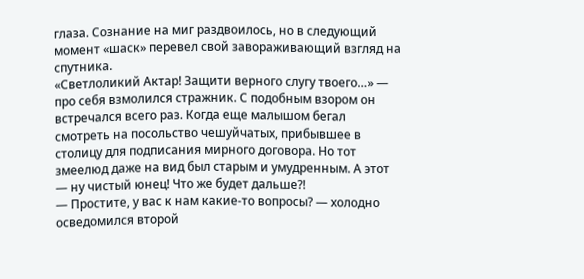глаза. Сознание на миг раздвоилось, но в следующий момент «шаск» перевел свой завораживающий взгляд на спутника.
«Светлоликий Актар! Защити верного слугу твоего…» — про себя взмолился стражник. С подобным взором он встречался всего раз. Когда еще малышом бегал смотреть на посольство чешуйчатых, прибывшее в столицу для подписания мирного договора. Но тот змеелюд даже на вид был старым и умудренным. А этот — ну чистый юнец! Что же будет дальше?!
— Простите, у вас к нам какие-то вопросы? — холодно осведомился второй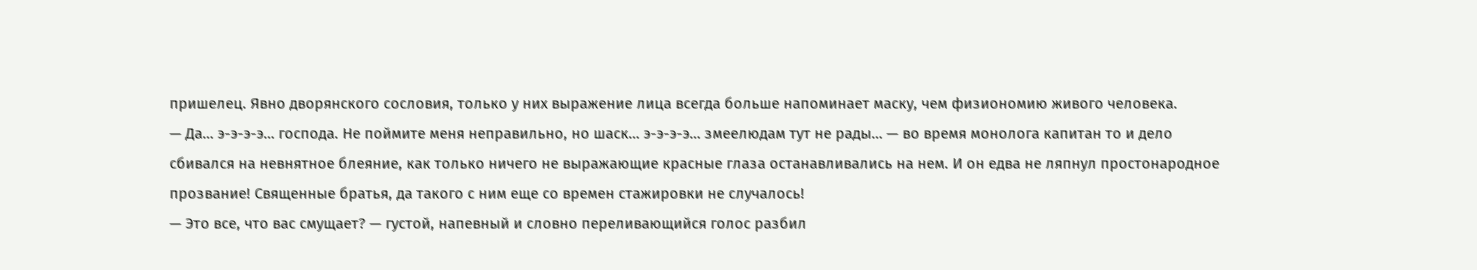пришелец. Явно дворянского сословия, только у них выражение лица всегда больше напоминает маску, чем физиономию живого человека.
— Да… э-э-э-э… господа. Не поймите меня неправильно, но шаск… э-э-э-э… змеелюдам тут не рады… — во время монолога капитан то и дело сбивался на невнятное блеяние, как только ничего не выражающие красные глаза останавливались на нем. И он едва не ляпнул простонародное прозвание! Священные братья, да такого с ним еще со времен стажировки не случалось!
— Это все, что вас смущает? — густой, напевный и словно переливающийся голос разбил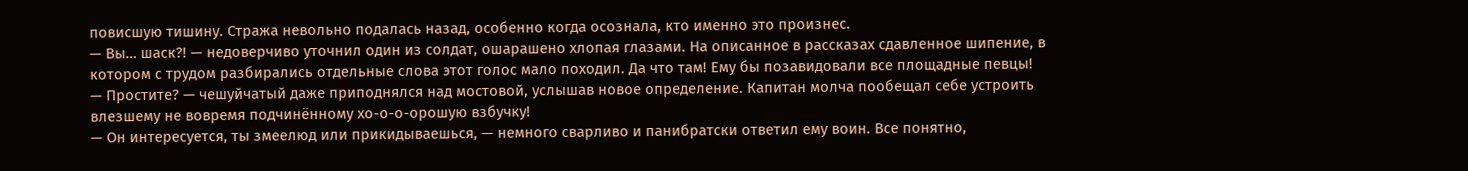повисшую тишину. Стража невольно подалась назад, особенно когда осознала, кто именно это произнес.
— Вы… шаск?! — недоверчиво уточнил один из солдат, ошарашено хлопая глазами. На описанное в рассказах сдавленное шипение, в котором с трудом разбирались отдельные слова этот голос мало походил. Да что там! Ему бы позавидовали все площадные певцы!
— Простите? — чешуйчатый даже приподнялся над мостовой, услышав новое определение. Капитан молча пообещал себе устроить влезшему не вовремя подчинённому хо-о-о-орошую взбучку!
— Он интересуется, ты змеелюд или прикидываешься, — немного сварливо и панибратски ответил ему воин. Все понятно,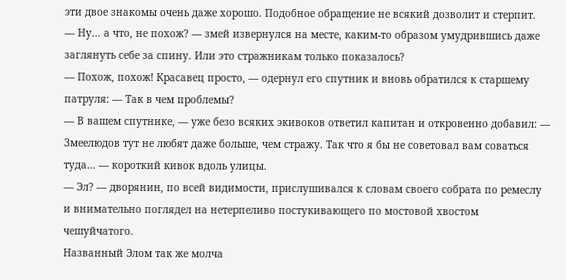эти двое знакомы очень даже хорошо. Подобное обращение не всякий дозволит и стерпит.
— Ну… а что, не похож? — змей извернулся на месте, каким-то образом умудрившись даже заглянуть себе за спину. Или это стражникам только показалось?
— Похож, похож! Красавец просто, — одернул его спутник и вновь обратился к старшему патруля: — Так в чем проблемы?
— В вашем спутнике, — уже безо всяких экивоков ответил капитан и откровенно добавил: — Змеелюдов тут не любят даже больше, чем стражу. Так что я бы не советовал вам соваться туда… — короткий кивок вдоль улицы.
— Эл? — дворянин, по всей видимости, прислушивался к словам своего собрата по ремеслу и внимательно поглядел на нетерпеливо постукивающего по мостовой хвостом чешуйчатого.
Названный Элом так же молча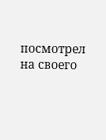посмотрел на своего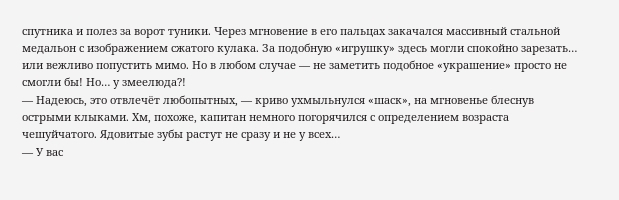спутника и полез за ворот туники. Через мгновение в его пальцах закачался массивный стальной медальон с изображением сжатого кулака. За подобную «игрушку» здесь могли спокойно зарезать… или вежливо попустить мимо. Но в любом случае — не заметить подобное «украшение» просто не смогли бы! Но… у змеелюда?!
— Надеюсь, это отвлечёт любопытных, — криво ухмыльнулся «шаск», на мгновенье блеснув острыми клыками. Хм, похоже, капитан немного погорячился с определением возраста чешуйчатого. Ядовитые зубы растут не сразу и не у всех…
— У вас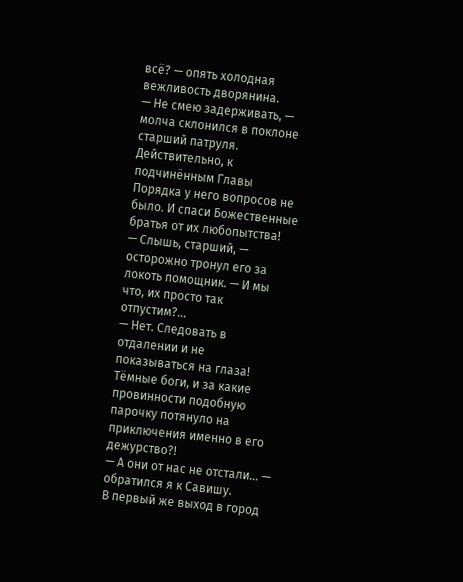всё? — опять холодная вежливость дворянина.
— Не смею задерживать, — молча склонился в поклоне старший патруля. Действительно, к подчинённым Главы Порядка у него вопросов не было. И спаси Божественные братья от их любопытства!
— Слышь, старший, — осторожно тронул его за локоть помощник. — И мы что, их просто так отпустим?…
— Нет. Следовать в отдалении и не показываться на глаза!
Тёмные боги, и за какие провинности подобную парочку потянуло на приключения именно в его дежурство?!
— А они от нас не отстали… — обратился я к Савишу.
В первый же выход в город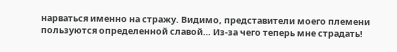нарваться именно на стражу. Видимо, представители моего племени пользуются определенной славой… Из-за чего теперь мне страдать!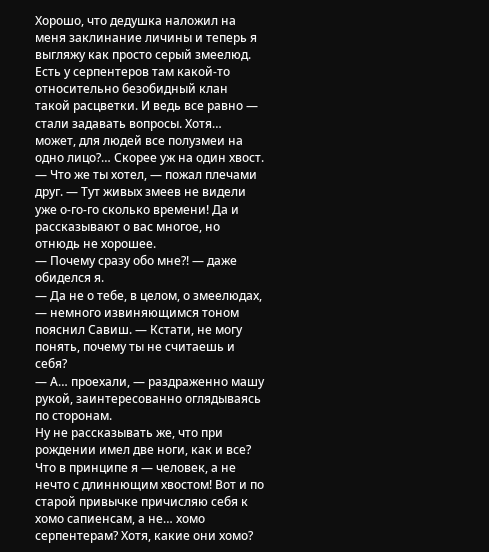Хорошо, что дедушка наложил на меня заклинание личины и теперь я выгляжу как просто серый змеелюд. Есть у серпентеров там какой-то относительно безобидный клан такой расцветки. И ведь все равно — стали задавать вопросы. Хотя… может, для людей все полузмеи на одно лицо?… Скорее уж на один хвост.
— Что же ты хотел, — пожал плечами друг. — Тут живых змеев не видели уже о-го-го сколько времени! Да и рассказывают о вас многое, но отнюдь не хорошее.
— Почему сразу обо мне?! — даже обиделся я.
— Да не о тебе, в целом, о змеелюдах, — немного извиняющимся тоном пояснил Савиш. — Кстати, не могу понять, почему ты не считаешь и себя?
— А… проехали, — раздраженно машу рукой, заинтересованно оглядываясь по сторонам.
Ну не рассказывать же, что при рождении имел две ноги, как и все? Что в принципе я — человек, а не нечто с длиннющим хвостом! Вот и по старой привычке причисляю себя к хомо сапиенсам, а не… хомо серпентерам? Хотя, какие они хомо?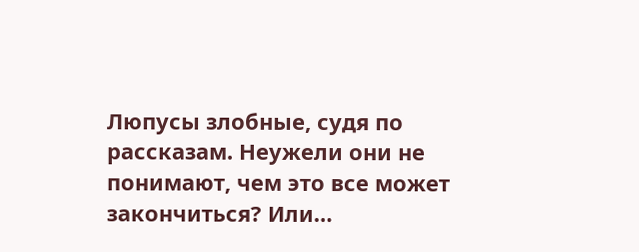Люпусы злобные, судя по рассказам. Неужели они не понимают, чем это все может закончиться? Или…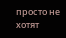просто не хотят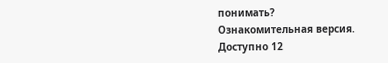понимать?
Ознакомительная версия. Доступно 12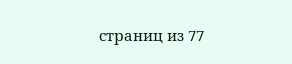страниц из 77